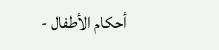أحكام الأطفال -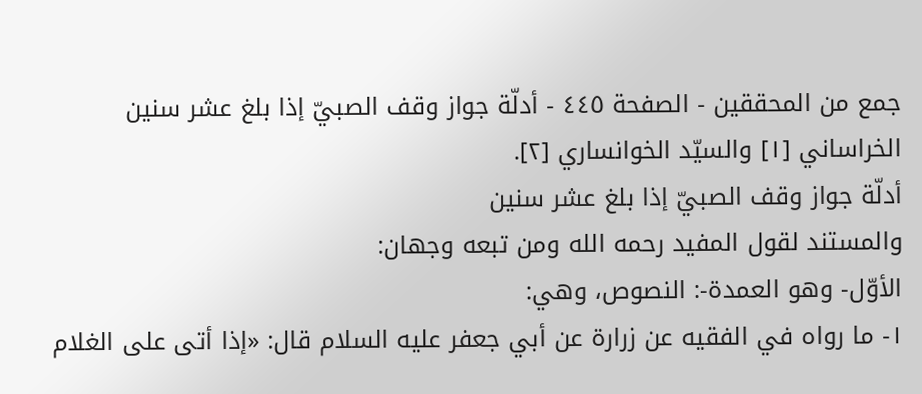جمع من المحققين - الصفحة ٤٤٥ - أدلّة جواز وقف الصبيّ إذا بلغ عشر سنين
الخراساني [١] والسيّد الخوانساري [٢].
أدلّة جواز وقف الصبيّ إذا بلغ عشر سنين
والمستند لقول المفيد رحمه الله ومن تبعه وجهان:
الأوّل- وهو العمدة-: النصوص، وهي:
١- ما رواه في الفقيه عن زرارة عن أبي جعفر عليه السلام قال: «إذا أتى على الغلام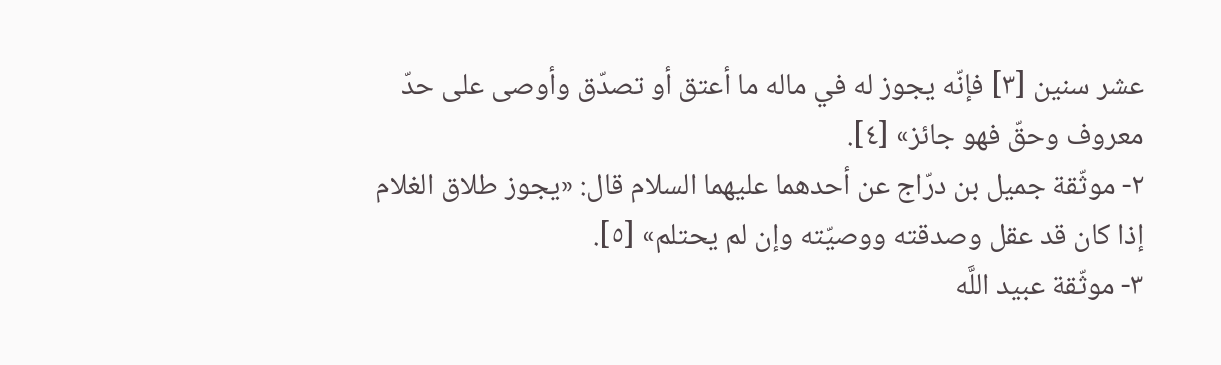عشر سنين [٣] فإنّه يجوز له في ماله ما أعتق أو تصدّق وأوصى على حدّ معروف وحقّ فهو جائز» [٤].
٢- موثّقة جميل بن درّاج عن أحدهما عليهما السلام قال: «يجوز طلاق الغلام إذا كان قد عقل وصدقته ووصيّته وإن لم يحتلم» [٥].
٣- موثّقة عبيد اللَّه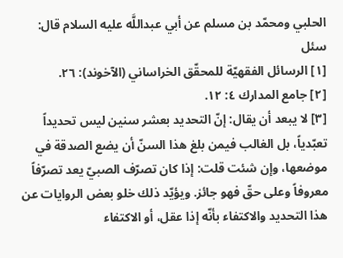الحلبي ومحمّد بن مسلم عن أبي عبداللَّه عليه السلام قال: سئل
[١] الرسائل الفقهيّة للمحقّق الخراساني (الآخوند): ٢٦.
[٢] جامع المدارك ٤: ١٢.
[٣] لا يبعد أن يقال: إنّ التحديد بعشر سنين ليس تحديداً تعبّدياً، بل الغالب فيمن بلغ هذا السنّ أن يضع الصدقة في موضعها، وإن شئت قلت: إذا كان تصرّف الصبيّ يعد تصرّفاً معروفاً وعلى حقّ فهو جائز. ويؤيّد ذلك خلو بعض الروايات عن هذا التحديد والاكتفاء بأنّه إذا عقل، أو الاكتفاء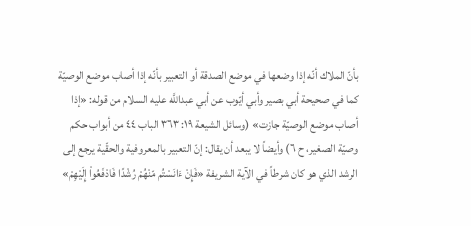بأنّ الملاك أنّه إذا وضعها في موضع الصدقة أو التعبير بأنّه إذا أصاب موضع الوصيّة كما في صحيحة أبي بصير وأبي أيّوب عن أبي عبداللَّه عليه السلام من قوله: «إذا أصاب موضع الوصيّة جازت» (وسائل الشيعة ١٩: ٣٦٣ الباب ٤٤ من أبواب حكم وصيّة الصغير، ح ٦) وأيضاً لا يبعد أن يقال: إنّ التعبير بالمعروفية والحقّية يرجع إلى الرشد الذي هو كان شرطاً في الآية الشريفة «فَإِنْ ءَانَسْتُم مّنْهُمْ رُشْدًا فَادْفَعُواْ إِلَيْهِمْ»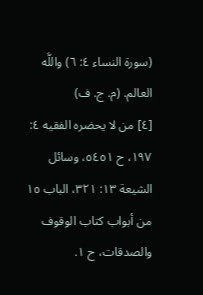(سورة النساء ٤: ٦) واللَّه العالم. (م. ج. ف)
[٤] من لا يحضره الفقيه ٤: ١٩٧، ح ٥٤٥١، وسائل الشيعة ١٣: ٣٢١، الباب ١٥ من أبواب كتاب الوقوف والصدقات، ح ١.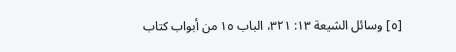[٥] وسائل الشيعة ١٣: ٣٢١، الباب ١٥ من أبواب كتاب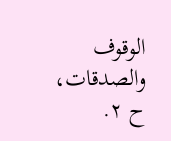الوقوف والصدقات، ح ٢.